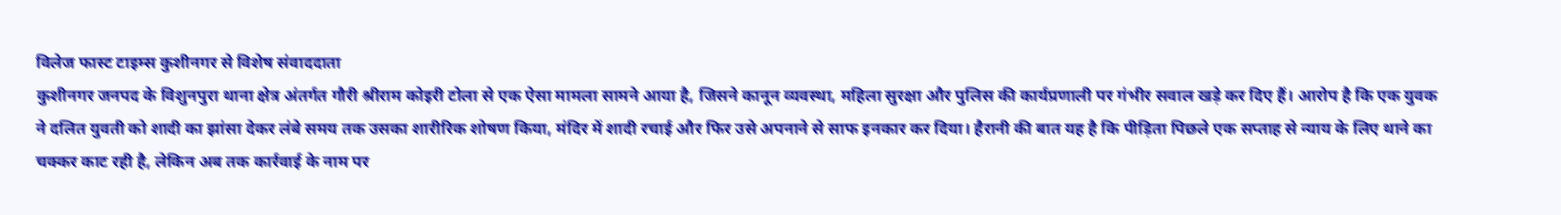विलेज फास्ट टाइम्स कुशीनगर से विशेष संवाददाता
कुशीनगर जनपद के विशुनपुरा थाना क्षेत्र अंतर्गत गौरी श्रीराम कोइरी टोला से एक ऐसा मामला सामने आया है, जिसने कानून व्यवस्था, महिला सुरक्षा और पुलिस की कार्यप्रणाली पर गंभीर सवाल खड़े कर दिए हैं। आरोप है कि एक युवक ने दलित युवती को शादी का झांसा देकर लंबे समय तक उसका शारीरिक शोषण किया, मंदिर में शादी रचाई और फिर उसे अपनाने से साफ इनकार कर दिया। हैरानी की बात यह है कि पीड़िता पिछले एक सप्ताह से न्याय के लिए थाने का चक्कर काट रही है, लेकिन अब तक कार्रवाई के नाम पर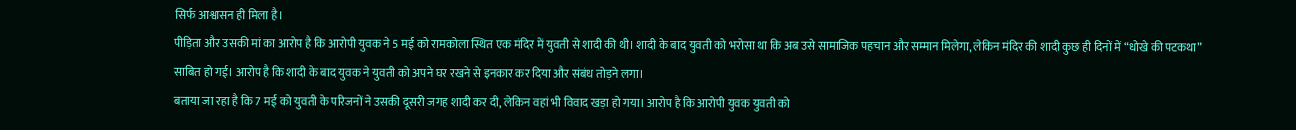सिर्फ आश्वासन ही मिला है।
पीड़िता और उसकी मां का आरोप है कि आरोपी युवक ने 5 मई को रामकोला स्थित एक मंदिर में युवती से शादी की थी। शादी के बाद युवती को भरोसा था कि अब उसे सामाजिक पहचान और सम्मान मिलेगा, लेकिन मंदिर की शादी कुछ ही दिनों में “धोखे की पटकथा” साबित हो गई। आरोप है कि शादी के बाद युवक ने युवती को अपने घर रखने से इनकार कर दिया और संबंध तोड़ने लगा।
बताया जा रहा है कि 7 मई को युवती के परिजनों ने उसकी दूसरी जगह शादी कर दी, लेकिन वहां भी विवाद खड़ा हो गया। आरोप है कि आरोपी युवक युवती को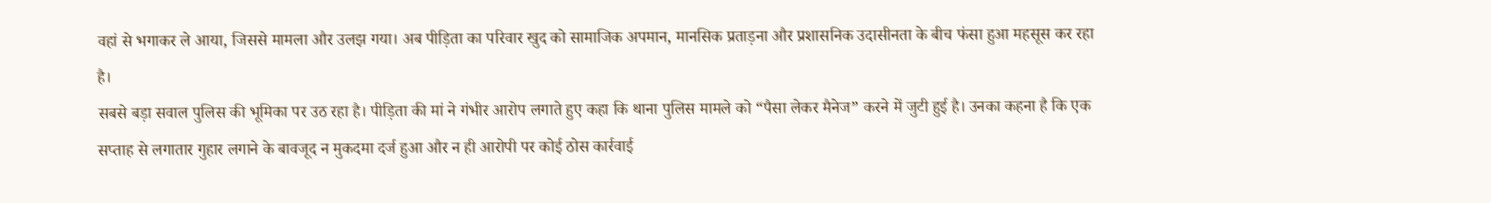वहां से भगाकर ले आया, जिससे मामला और उलझ गया। अब पीड़िता का परिवार खुद को सामाजिक अपमान, मानसिक प्रताड़ना और प्रशासनिक उदासीनता के बीच फंसा हुआ महसूस कर रहा है।
सबसे बड़ा सवाल पुलिस की भूमिका पर उठ रहा है। पीड़िता की मां ने गंभीर आरोप लगाते हुए कहा कि थाना पुलिस मामले को “पैसा लेकर मैनेज” करने में जुटी हुई है। उनका कहना है कि एक सप्ताह से लगातार गुहार लगाने के बावजूद न मुकदमा दर्ज हुआ और न ही आरोपी पर कोई ठोस कार्रवाई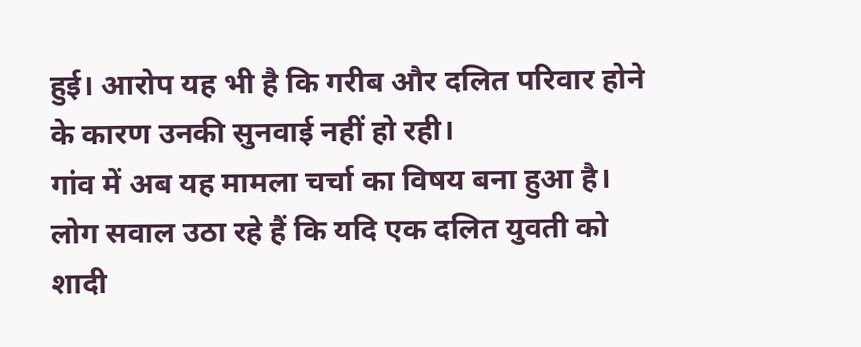हुई। आरोप यह भी है कि गरीब और दलित परिवार होने के कारण उनकी सुनवाई नहीं हो रही।
गांव में अब यह मामला चर्चा का विषय बना हुआ है। लोग सवाल उठा रहे हैं कि यदि एक दलित युवती को शादी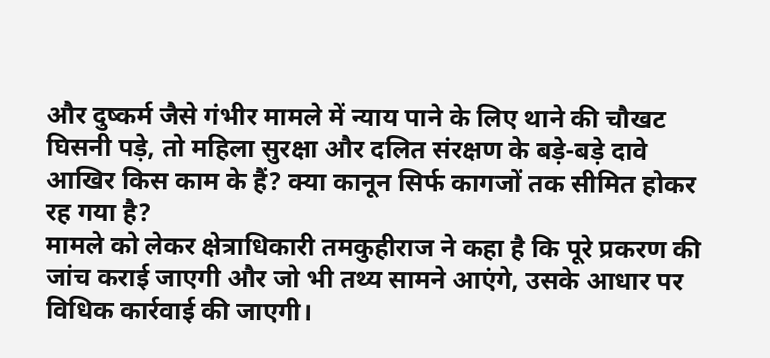और दुष्कर्म जैसे गंभीर मामले में न्याय पाने के लिए थाने की चौखट घिसनी पड़े, तो महिला सुरक्षा और दलित संरक्षण के बड़े-बड़े दावे आखिर किस काम के हैं? क्या कानून सिर्फ कागजों तक सीमित होकर रह गया है?
मामले को लेकर क्षेत्राधिकारी तमकुहीराज ने कहा है कि पूरे प्रकरण की जांच कराई जाएगी और जो भी तथ्य सामने आएंगे, उसके आधार पर विधिक कार्रवाई की जाएगी।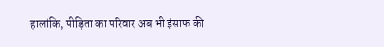हालांकि, पीड़िता का परिवार अब भी इंसाफ की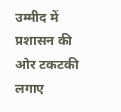उम्मीद में प्रशासन की ओर टकटकी लगाए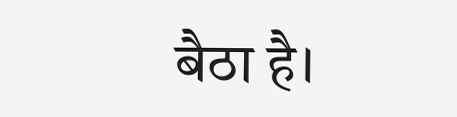बैठा है।